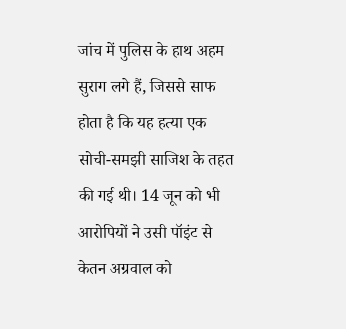जांच में पुलिस के हाथ अहम सुराग लगे हैं, जिससे साफ होता है कि यह हत्या एक सोची-समझी साजिश के तहत की गई थी। 14 जून को भी आरोपियों ने उसी पॉइंट से केतन अग्रवाल को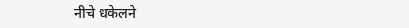नीचे धकेलने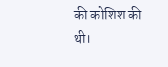की कोशिश की थी।